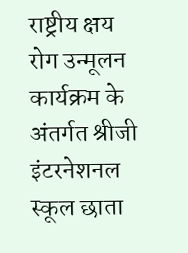राष्ट्रीय क्षय रोग उन्मूलन कार्यक्रम के अंतर्गत श्रीजी इंटरनेशनल स्कूल छाता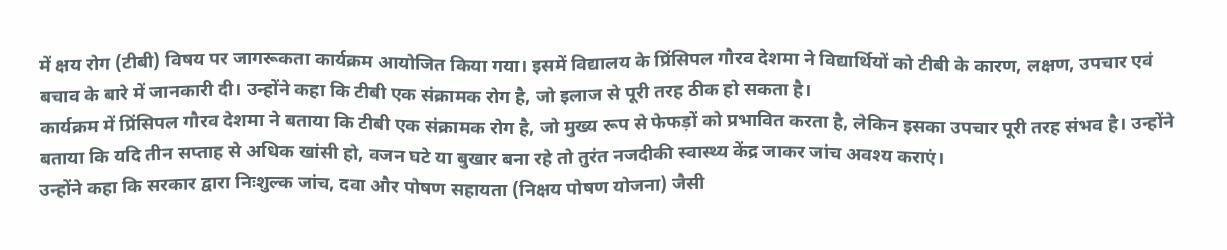में क्षय रोग (टीबी) विषय पर जागरूकता कार्यक्रम आयोजित किया गया। इसमें विद्यालय के प्रिंसिपल गौरव देशमा ने विद्यार्थियों को टीबी के कारण, लक्षण, उपचार एवं बचाव के बारे में जानकारी दी। उन्होंने कहा कि टीबी एक संक्रामक रोग है, जो इलाज से पूरी तरह ठीक हो सकता है।
कार्यक्रम में प्रिंसिपल गौरव देशमा ने बताया कि टीबी एक संक्रामक रोग है, जो मुख्य रूप से फेफड़ों को प्रभावित करता है, लेकिन इसका उपचार पूरी तरह संभव है। उन्होंने बताया कि यदि तीन सप्ताह से अधिक खांसी हो, वजन घटे या बुखार बना रहे तो तुरंत नजदीकी स्वास्थ्य केंद्र जाकर जांच अवश्य कराएं।
उन्होंने कहा कि सरकार द्वारा निःशुल्क जांच, दवा और पोषण सहायता (निक्षय पोषण योजना) जैसी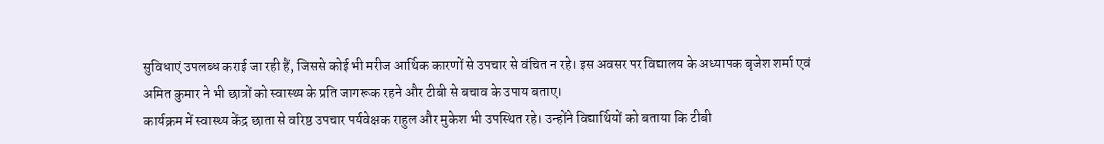सुविधाएं उपलब्ध कराई जा रही हैं, जिससे कोई भी मरीज आर्थिक कारणों से उपचार से वंचित न रहे। इस अवसर पर विद्यालय के अध्यापक बृजेश शर्मा एवं अमित कुमार ने भी छात्रों को स्वास्थ्य के प्रति जागरूक रहने और टीबी से बचाव के उपाय बताए।
कार्यक्रम में स्वास्थ्य केंद्र छाता से वरिष्ठ उपचार पर्यवेक्षक राहुल और मुकेश भी उपस्थित रहे। उन्होंने विद्यार्थियों को बताया कि टीबी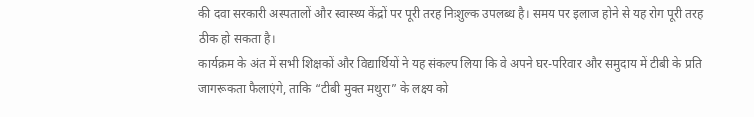की दवा सरकारी अस्पतालों और स्वास्थ्य केंद्रों पर पूरी तरह निःशुल्क उपलब्ध है। समय पर इलाज होने से यह रोग पूरी तरह ठीक हो सकता है।
कार्यक्रम के अंत में सभी शिक्षकों और विद्यार्थियों ने यह संकल्प लिया कि वे अपने घर-परिवार और समुदाय में टीबी के प्रति जागरूकता फैलाएंगे, ताकि “टीबी मुक्त मथुरा” के लक्ष्य को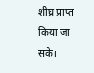शीघ्र प्राप्त किया जा सके।